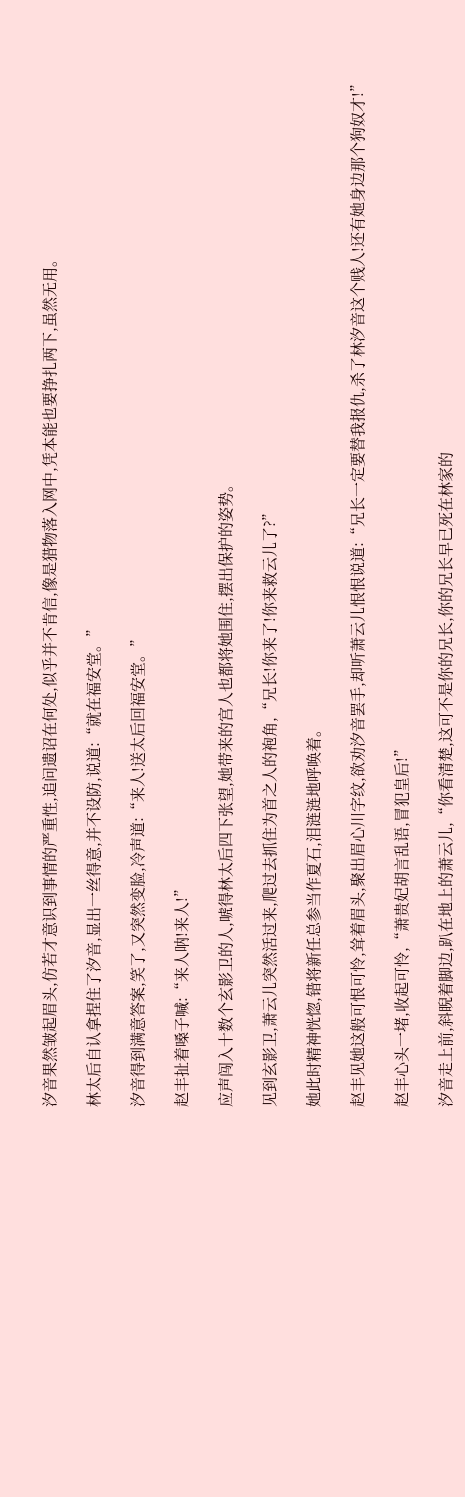汐音果然皱起眉头,仿若才意识到事情的严重性,追问遗诏在何处,似乎并不肯信,像是猎物落入网中,凭本能也要挣扎两下,虽然无用。

林太后自认拿捏住了汐音,显出一丝得意,并不设防,说道:“就在福安堂。”

汐音得到满意答案,笑了,又突然变脸,冷声道:“来人!送太后回福安堂。”

赵丰扯着嗓子喊:“来人呐!来人!”

应声闯入十数个玄影卫的人,唬得林太后四下张望,她带来的宫人也都将她围住,摆出保护的姿势。

见到玄影卫,萧云儿突然活过来,爬过去抓住为首之人的袍角,“兄长!你来了!你来救云儿了?”

她此时精神恍惚,错将新任总参当作夏石,泪涟涟地呼唤着。

赵丰见她这般可恨可怜,耸着眉头,聚出眉心川字纹,欲劝汐音罢手,却听萧云儿恨恨说道:“兄长一定要替我报仇,杀了林汐音这个贱人!还有她身边那个狗奴才!”

赵丰心头一堵,收起可怜,“萧贵妃胡言乱语,冒犯皇后!”

汐音走上前,斜睨着脚边,趴在地上的萧云儿,“你看清楚,这可不是你的兄长,你的兄长早已死在林家的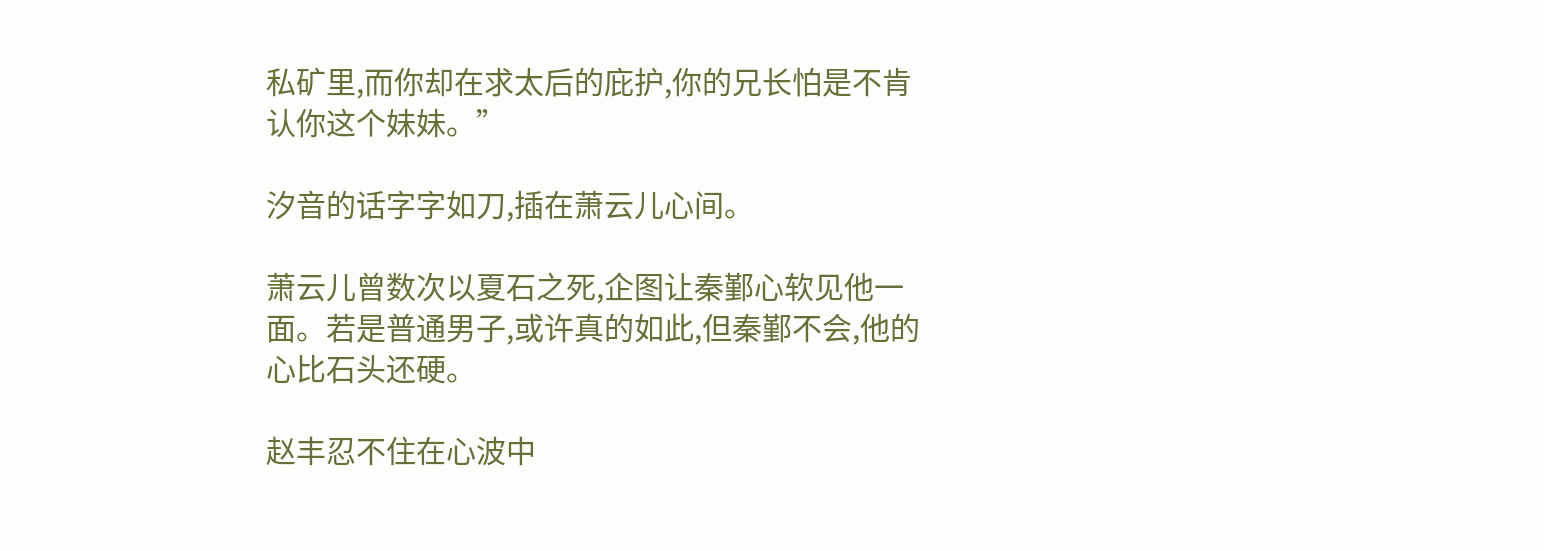私矿里,而你却在求太后的庇护,你的兄长怕是不肯认你这个妹妹。”

汐音的话字字如刀,插在萧云儿心间。

萧云儿曾数次以夏石之死,企图让秦鄞心软见他一面。若是普通男子,或许真的如此,但秦鄞不会,他的心比石头还硬。

赵丰忍不住在心波中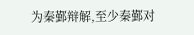为秦鄞辩解,至少秦鄞对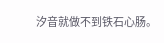汐音就做不到铁石心肠。